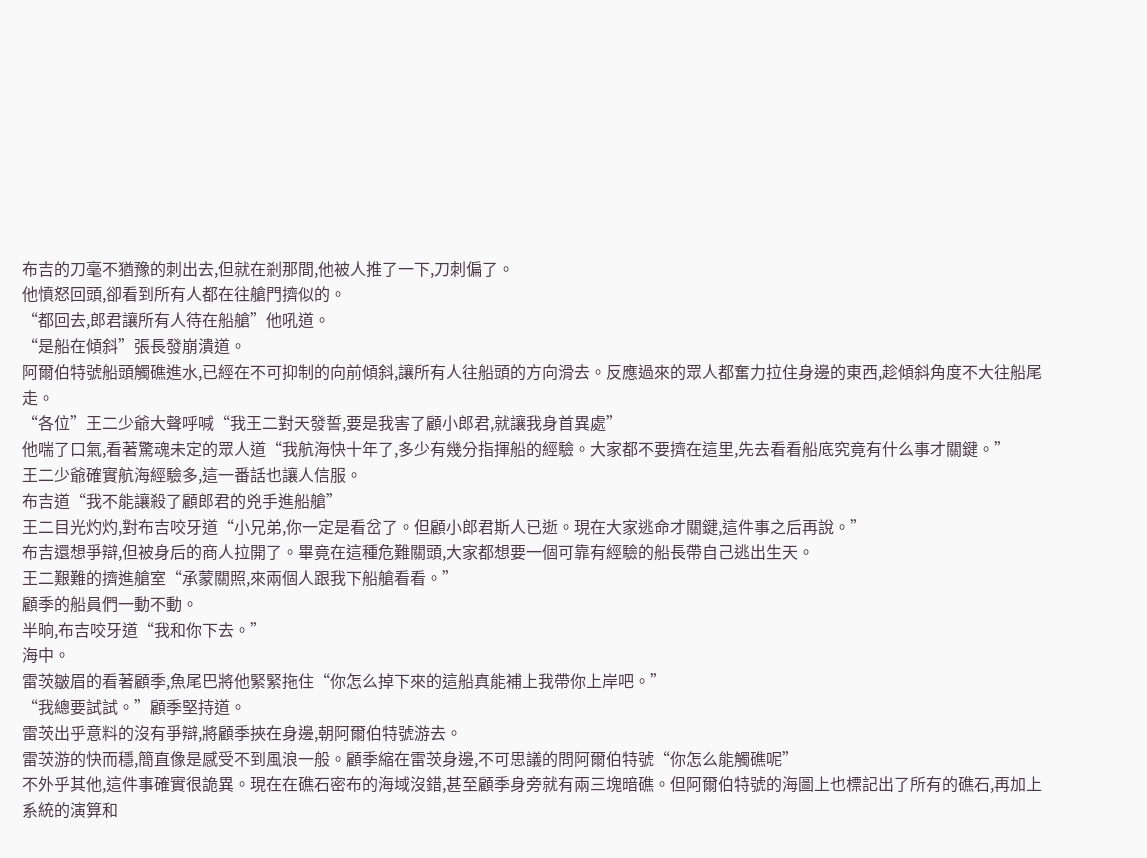布吉的刀毫不猶豫的刺出去,但就在剎那間,他被人推了一下,刀刺偏了。
他憤怒回頭,卻看到所有人都在往艙門擠似的。
“都回去,郎君讓所有人待在船艙”他吼道。
“是船在傾斜”張長發崩潰道。
阿爾伯特號船頭觸礁進水,已經在不可抑制的向前傾斜,讓所有人往船頭的方向滑去。反應過來的眾人都奮力拉住身邊的東西,趁傾斜角度不大往船尾走。
“各位”王二少爺大聲呼喊“我王二對天發誓,要是我害了顧小郎君,就讓我身首異處”
他喘了口氣,看著驚魂未定的眾人道“我航海快十年了,多少有幾分指揮船的經驗。大家都不要擠在這里,先去看看船底究竟有什么事才關鍵。”
王二少爺確實航海經驗多,這一番話也讓人信服。
布吉道“我不能讓殺了顧郎君的兇手進船艙”
王二目光灼灼,對布吉咬牙道“小兄弟,你一定是看岔了。但顧小郎君斯人已逝。現在大家逃命才關鍵,這件事之后再說。”
布吉還想爭辯,但被身后的商人拉開了。畢竟在這種危難關頭,大家都想要一個可靠有經驗的船長帶自己逃出生天。
王二艱難的擠進艙室“承蒙關照,來兩個人跟我下船艙看看。”
顧季的船員們一動不動。
半晌,布吉咬牙道“我和你下去。”
海中。
雷茨皺眉的看著顧季,魚尾巴將他緊緊拖住“你怎么掉下來的這船真能補上我帶你上岸吧。”
“我總要試試。”顧季堅持道。
雷茨出乎意料的沒有爭辯,將顧季挾在身邊,朝阿爾伯特號游去。
雷茨游的快而穩,簡直像是感受不到風浪一般。顧季縮在雷茨身邊,不可思議的問阿爾伯特號“你怎么能觸礁呢”
不外乎其他,這件事確實很詭異。現在在礁石密布的海域沒錯,甚至顧季身旁就有兩三塊暗礁。但阿爾伯特號的海圖上也標記出了所有的礁石,再加上系統的演算和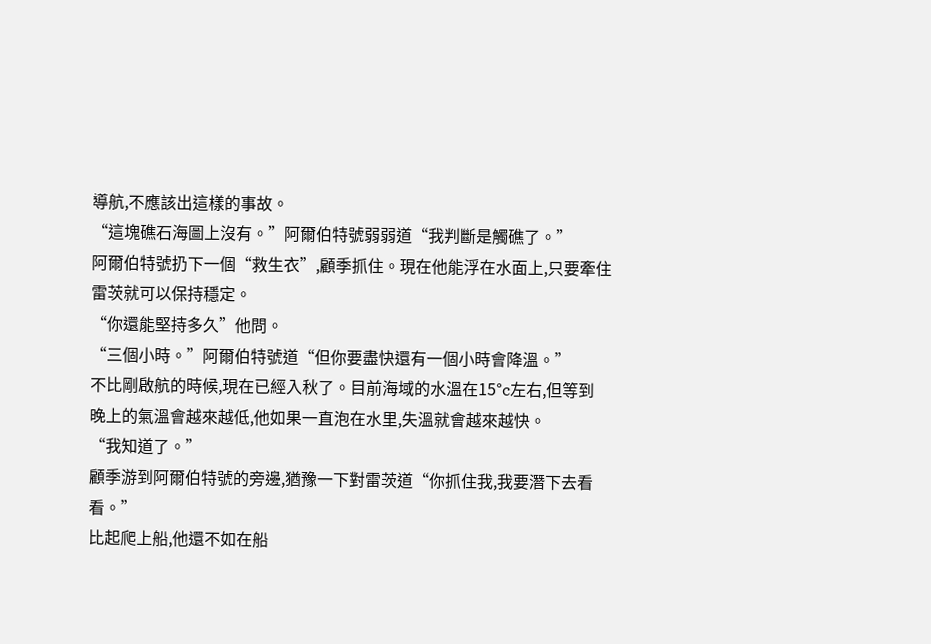導航,不應該出這樣的事故。
“這塊礁石海圖上沒有。”阿爾伯特號弱弱道“我判斷是觸礁了。”
阿爾伯特號扔下一個“救生衣”,顧季抓住。現在他能浮在水面上,只要牽住雷茨就可以保持穩定。
“你還能堅持多久”他問。
“三個小時。”阿爾伯特號道“但你要盡快還有一個小時會降溫。”
不比剛啟航的時候,現在已經入秋了。目前海域的水溫在15°c左右,但等到晚上的氣溫會越來越低,他如果一直泡在水里,失溫就會越來越快。
“我知道了。”
顧季游到阿爾伯特號的旁邊,猶豫一下對雷茨道“你抓住我,我要潛下去看看。”
比起爬上船,他還不如在船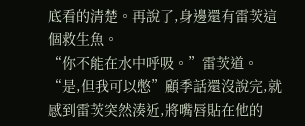底看的清楚。再說了,身邊還有雷茨這個救生魚。
“你不能在水中呼吸。”雷茨道。
“是,但我可以憋”顧季話還沒說完,就感到雷茨突然湊近,將嘴唇貼在他的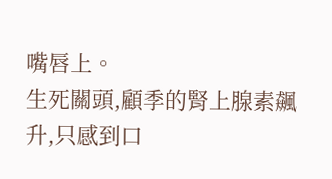嘴唇上。
生死關頭,顧季的腎上腺素飆升,只感到口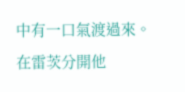中有一口氣渡過來。在雷茨分開他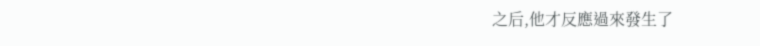之后,他才反應過來發生了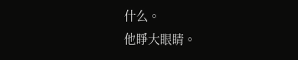什么。
他睜大眼睛。